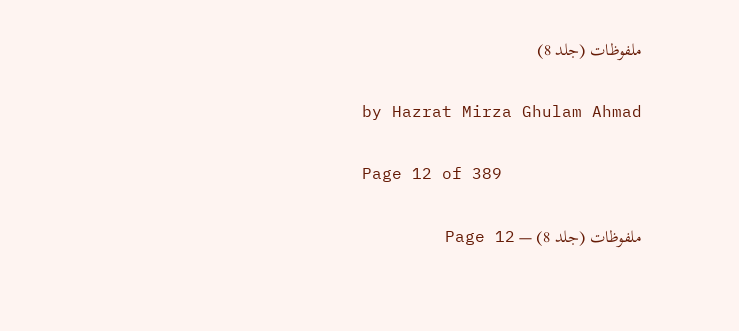ملفوظات (جلد 8)

by Hazrat Mirza Ghulam Ahmad

Page 12 of 389

ملفوظات (جلد 8) — Page 12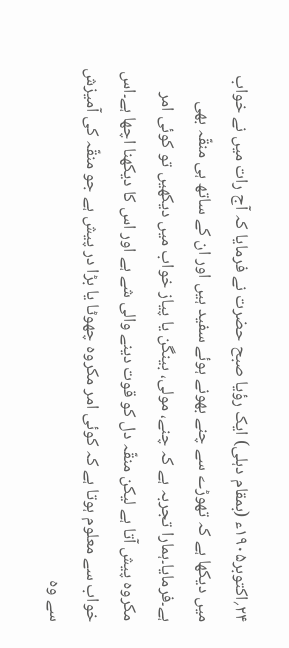۲۴؍اکتوبر۱۹۰۵ء (بمقام دہلی) ایک رؤیا صبح حضرت نے فرمایا کہ آج رات میں نے خواب میں دیکھا ہے کہ تھوڑے سے چنے بھونے ہوئے سفید ہیں اور ان کے ساتھ ہی منقّہ بھی ہے۔فرمایا۔ہمارا تجربہ ہے کہ چنے، مولی، بینگن یا پیاز خواب میں دیکھیں تو کوئی امر مکروہ پیش آتا ہے لیکن منقّہ دل کو قوت دینے والی شے ہے اور اس کا دیکھنا اچھا ہے۔اس خواب سے معلوم ہوتا ہے کہ کوئی امر مکروہ چھوٹا یا بڑا در پیش ہے جو منقّہ کی آمیزش سے وہ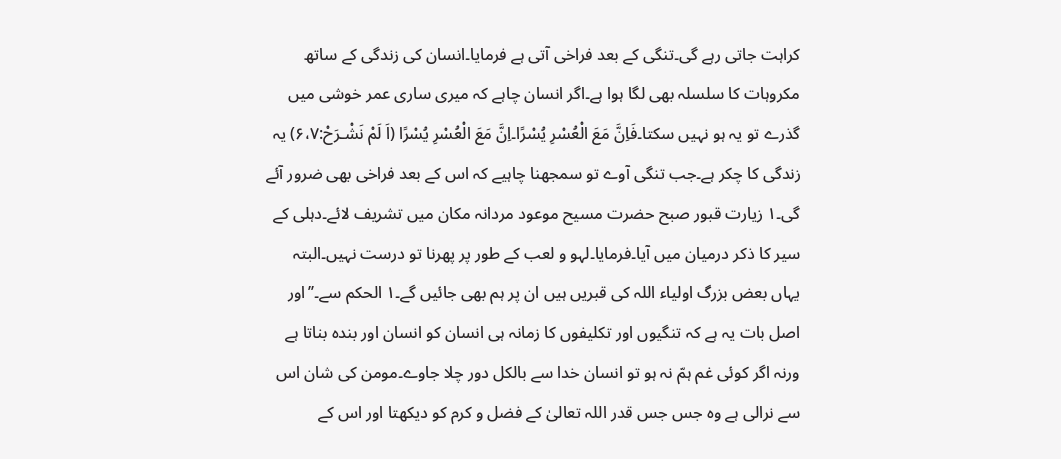کراہت جاتی رہے گی۔تنگی کے بعد فراخی آتی ہے فرمایا۔انسان کی زندگی کے ساتھ مکروہات کا سلسلہ بھی لگا ہوا ہے۔اگر انسان چاہے کہ میری ساری عمر خوشی میں گذرے تو یہ ہو نہیں سکتا۔فَاِنَّ مَعَ الْعُسْرِ يُسْرًا۔اِنَّ مَعَ الْعُسْرِ يُسْرًا (اَ لَمْ نَشْـرَحْ:۶،۷) یہ زندگی کا چکر ہے۔جب تنگی آوے تو سمجھنا چاہیے کہ اس کے بعد فراخی بھی ضرور آئے گی۔۱ زیارت قبور صبح حضرت مسیح موعود مردانہ مکان میں تشریف لائے۔دہلی کے سیر کا ذکر درمیان میں آیا۔فرمایا۔لہو و لعب کے طور پر پھرنا تو درست نہیں۔البتہ یہاں بعض بزرگ اولیاء اللہ کی قبریں ہیں ان پر ہم بھی جائیں گے۔۱ الحکم سے۔’’اور اصل بات یہ ہے کہ تنگیوں اور تکلیفوں کا زمانہ ہی انسان کو انسان اور بندہ بناتا ہے ورنہ اگر کوئی غم ہمّ نہ ہو تو انسان خدا سے بالکل دور چلا جاوے۔مومن کی شان اس سے نرالی ہے وہ جس جس قدر اللہ تعالیٰ کے فضل و کرم کو دیکھتا اور اس کے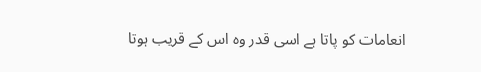انعامات کو پاتا ہے اسی قدر وہ اس کے قریب ہوتا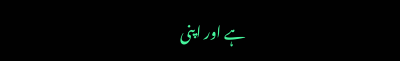ہے اور اپنی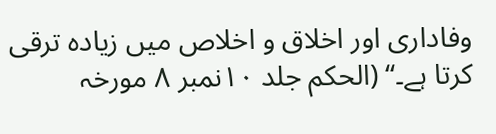وفاداری اور اخلاق و اخلاص میں زیادہ ترقی کرتا ہے۔‘‘ (الحکم جلد ۱۰نمبر ۸ مورخہ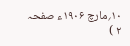۱۰؍مارچ ۱۹۰۶ء صفحہ ۲ )